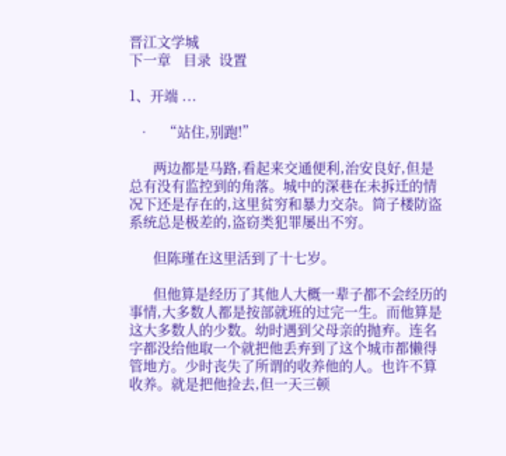晋江文学城
下一章   目录  设置

1、开端 ...

  •   “站住,别跑!”

      两边都是马路,看起来交通便利,治安良好,但是总有没有监控到的角落。城中的深巷在未拆迁的情况下还是存在的,这里贫穷和暴力交杂。筒子楼防盗系统总是极差的,盗窃类犯罪屡出不穷。

      但陈瑾在这里活到了十七岁。

      但他算是经历了其他人大概一辈子都不会经历的事情,大多数人都是按部就班的过完一生。而他算是这大多数人的少数。幼时遇到父母亲的抛弃。连名字都没给他取一个就把他丢弃到了这个城市都懒得管地方。少时丧失了所谓的收养他的人。也许不算收养。就是把他捡去,但一天三顿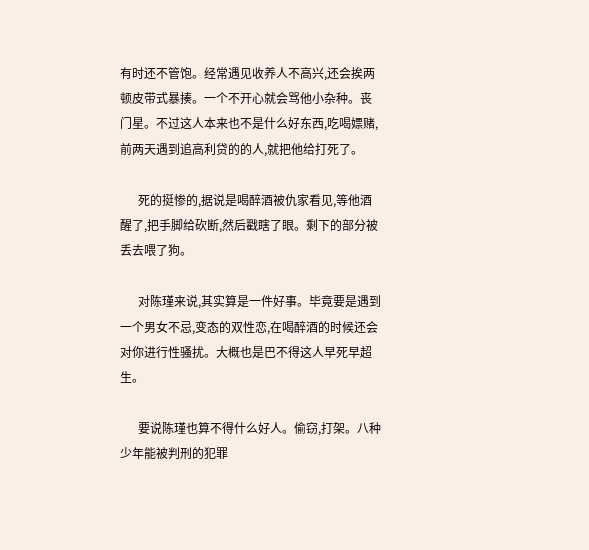有时还不管饱。经常遇见收养人不高兴,还会挨两顿皮带式暴揍。一个不开心就会骂他小杂种。丧门星。不过这人本来也不是什么好东西,吃喝嫖赌,前两天遇到追高利贷的的人,就把他给打死了。

      死的挺惨的,据说是喝醉酒被仇家看见,等他酒醒了,把手脚给砍断,然后戳瞎了眼。剩下的部分被丢去喂了狗。

      对陈瑾来说,其实算是一件好事。毕竟要是遇到一个男女不忌,变态的双性恋,在喝醉酒的时候还会对你进行性骚扰。大概也是巴不得这人早死早超生。

      要说陈瑾也算不得什么好人。偷窃,打架。八种少年能被判刑的犯罪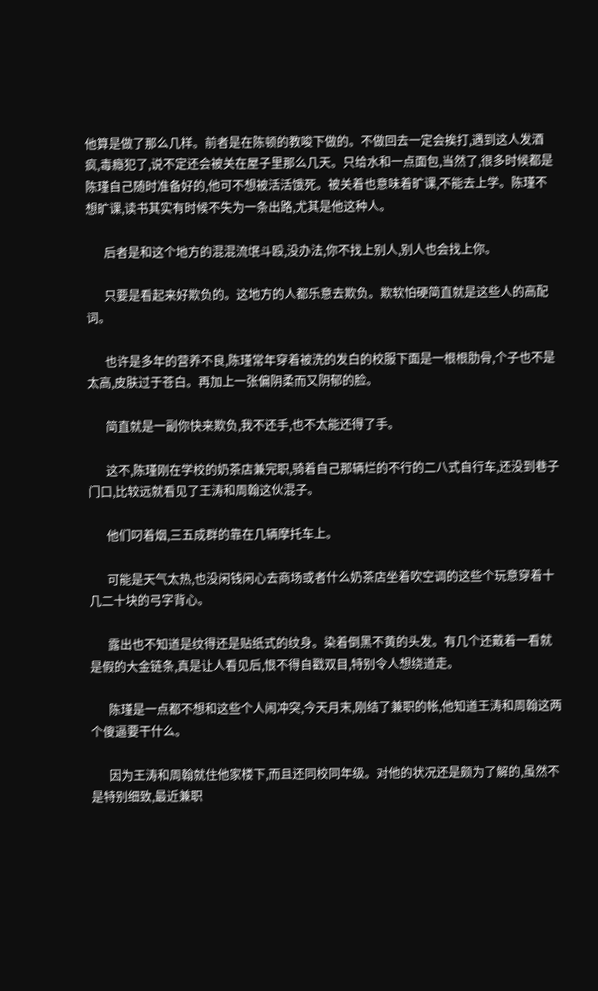他算是做了那么几样。前者是在陈顿的教唆下做的。不做回去一定会挨打,遇到这人发酒疯,毒瘾犯了,说不定还会被关在屋子里那么几天。只给水和一点面包,当然了,很多时候都是陈瑾自己随时准备好的,他可不想被活活饿死。被关着也意味着旷课,不能去上学。陈瑾不想旷课,读书其实有时候不失为一条出路,尤其是他这种人。

      后者是和这个地方的混混流氓斗殴,没办法,你不找上别人,别人也会找上你。

      只要是看起来好欺负的。这地方的人都乐意去欺负。欺软怕硬简直就是这些人的高配词。

      也许是多年的营养不良,陈瑾常年穿着被洗的发白的校服下面是一根根肋骨,个子也不是太高,皮肤过于苍白。再加上一张偏阴柔而又阴郁的脸。

      简直就是一副你快来欺负,我不还手,也不太能还得了手。

      这不,陈瑾刚在学校的奶茶店兼完职,骑着自己那辆烂的不行的二八式自行车,还没到巷子门口,比较远就看见了王涛和周翰这伙混子。

      他们叼着烟,三五成群的靠在几辆摩托车上。

      可能是天气太热,也没闲钱闲心去商场或者什么奶茶店坐着吹空调的这些个玩意穿着十几二十块的弓字背心。

      露出也不知道是纹得还是贴纸式的纹身。染着倒黑不黄的头发。有几个还戴着一看就是假的大金链条,真是让人看见后,恨不得自戳双目,特别令人想绕道走。

      陈瑾是一点都不想和这些个人闹冲突,今天月末,刚结了兼职的帐,他知道王涛和周翰这两个傻逼要干什么。

      因为王涛和周翰就住他家楼下,而且还同校同年级。对他的状况还是颇为了解的,虽然不是特别细致,最近兼职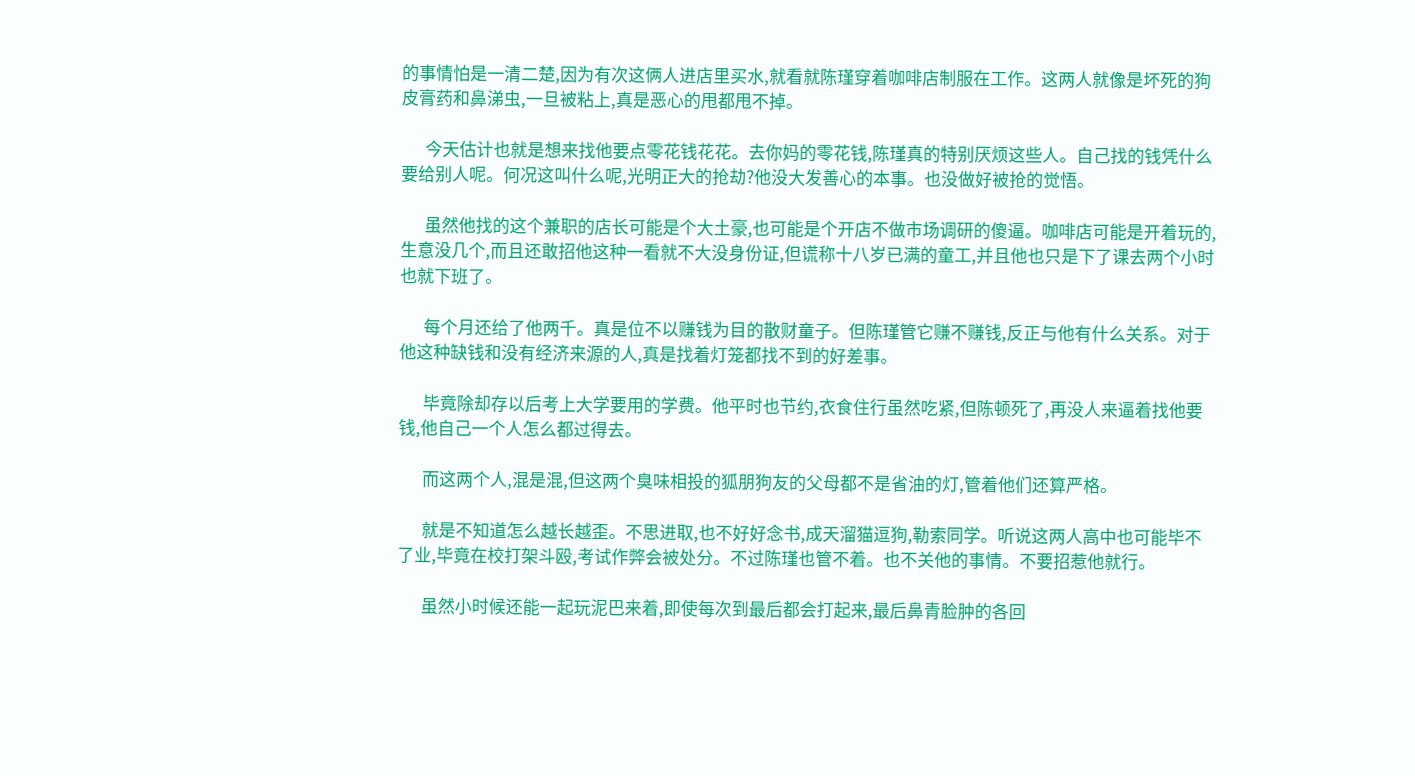的事情怕是一清二楚,因为有次这俩人进店里买水,就看就陈瑾穿着咖啡店制服在工作。这两人就像是坏死的狗皮膏药和鼻涕虫,一旦被粘上,真是恶心的甩都甩不掉。

      今天估计也就是想来找他要点零花钱花花。去你妈的零花钱,陈瑾真的特别厌烦这些人。自己找的钱凭什么要给别人呢。何况这叫什么呢,光明正大的抢劫?他没大发善心的本事。也没做好被抢的觉悟。

      虽然他找的这个兼职的店长可能是个大土豪,也可能是个开店不做市场调研的傻逼。咖啡店可能是开着玩的,生意没几个,而且还敢招他这种一看就不大没身份证,但谎称十八岁已满的童工,并且他也只是下了课去两个小时也就下班了。

      每个月还给了他两千。真是位不以赚钱为目的散财童子。但陈瑾管它赚不赚钱,反正与他有什么关系。对于他这种缺钱和没有经济来源的人,真是找着灯笼都找不到的好差事。

      毕竟除却存以后考上大学要用的学费。他平时也节约,衣食住行虽然吃紧,但陈顿死了,再没人来逼着找他要钱,他自己一个人怎么都过得去。

      而这两个人,混是混,但这两个臭味相投的狐朋狗友的父母都不是省油的灯,管着他们还算严格。

      就是不知道怎么越长越歪。不思进取,也不好好念书,成天溜猫逗狗,勒索同学。听说这两人高中也可能毕不了业,毕竟在校打架斗殴,考试作弊会被处分。不过陈瑾也管不着。也不关他的事情。不要招惹他就行。

      虽然小时候还能一起玩泥巴来着,即使每次到最后都会打起来,最后鼻青脸肿的各回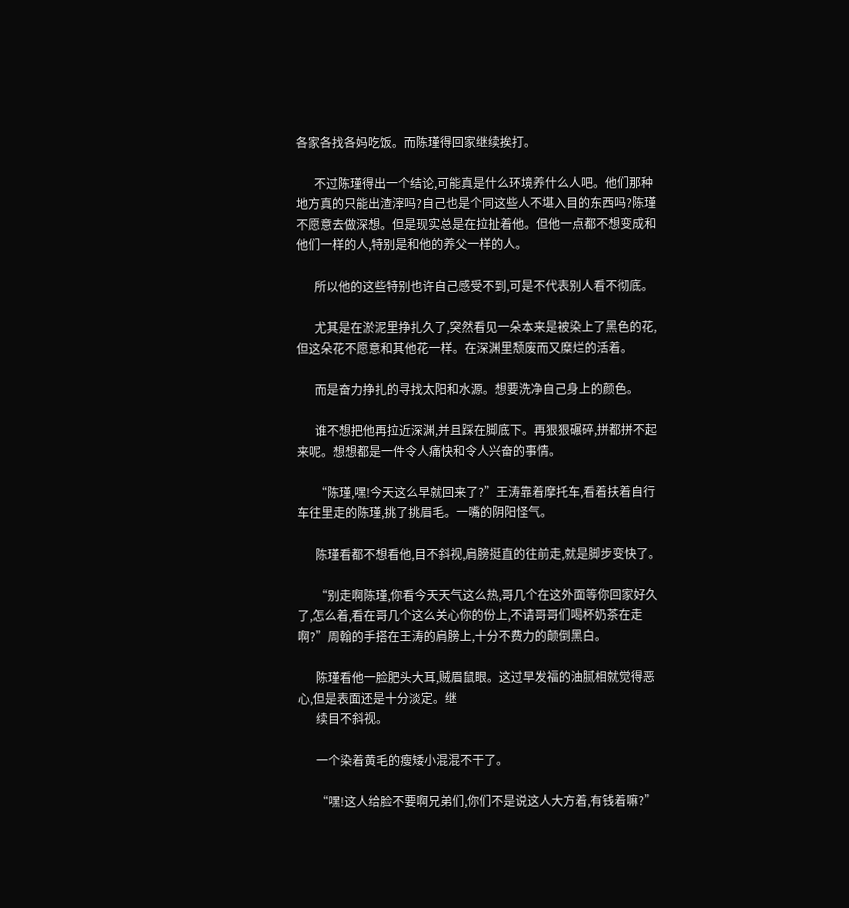各家各找各妈吃饭。而陈瑾得回家继续挨打。

      不过陈瑾得出一个结论,可能真是什么环境养什么人吧。他们那种地方真的只能出渣滓吗?自己也是个同这些人不堪入目的东西吗?陈瑾不愿意去做深想。但是现实总是在拉扯着他。但他一点都不想变成和他们一样的人,特别是和他的养父一样的人。

      所以他的这些特别也许自己感受不到,可是不代表别人看不彻底。

      尤其是在淤泥里挣扎久了,突然看见一朵本来是被染上了黑色的花,但这朵花不愿意和其他花一样。在深渊里颓废而又糜烂的活着。

      而是奋力挣扎的寻找太阳和水源。想要洗净自己身上的颜色。

      谁不想把他再拉近深渊,并且踩在脚底下。再狠狠碾碎,拼都拼不起来呢。想想都是一件令人痛快和令人兴奋的事情。

      “陈瑾,嘿!今天这么早就回来了?”王涛靠着摩托车,看着扶着自行车往里走的陈瑾,挑了挑眉毛。一嘴的阴阳怪气。

      陈瑾看都不想看他,目不斜视,肩膀挺直的往前走,就是脚步变快了。

      “别走啊陈瑾,你看今天天气这么热,哥几个在这外面等你回家好久了,怎么着,看在哥几个这么关心你的份上,不请哥哥们喝杯奶茶在走啊?”周翰的手搭在王涛的肩膀上,十分不费力的颠倒黑白。

      陈瑾看他一脸肥头大耳,贼眉鼠眼。这过早发福的油腻相就觉得恶心,但是表面还是十分淡定。继
      续目不斜视。

      一个染着黄毛的瘦矮小混混不干了。

      “嘿!这人给脸不要啊兄弟们,你们不是说这人大方着,有钱着嘛?”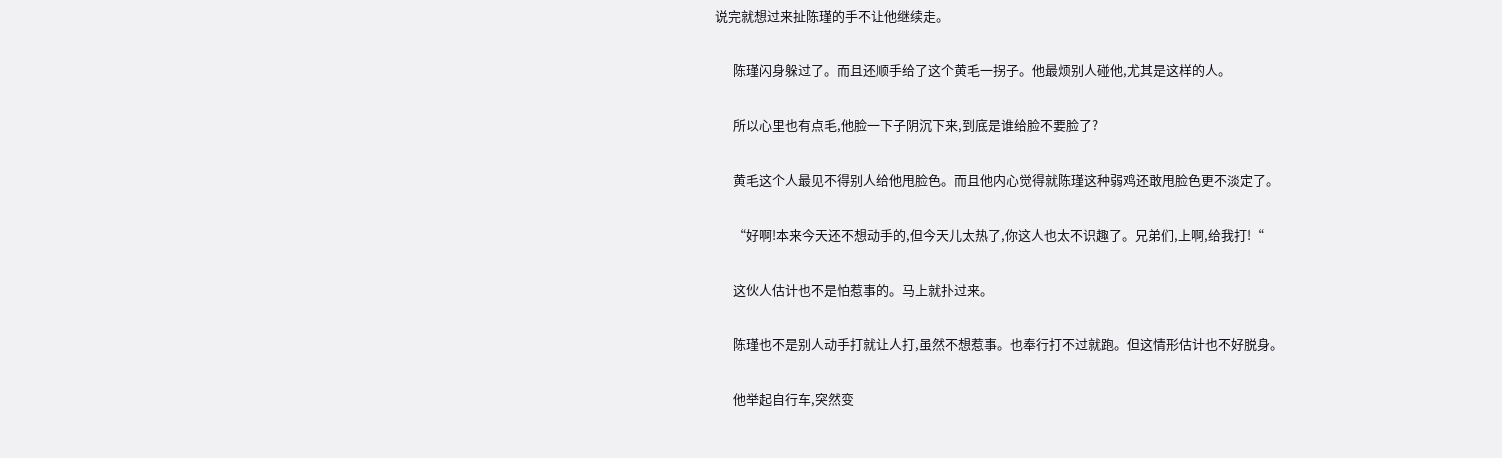说完就想过来扯陈瑾的手不让他继续走。

      陈瑾闪身躲过了。而且还顺手给了这个黄毛一拐子。他最烦别人碰他,尤其是这样的人。

      所以心里也有点毛,他脸一下子阴沉下来,到底是谁给脸不要脸了?

      黄毛这个人最见不得别人给他甩脸色。而且他内心觉得就陈瑾这种弱鸡还敢甩脸色更不淡定了。

      “好啊!本来今天还不想动手的,但今天儿太热了,你这人也太不识趣了。兄弟们,上啊,给我打!“

      这伙人估计也不是怕惹事的。马上就扑过来。

      陈瑾也不是别人动手打就让人打,虽然不想惹事。也奉行打不过就跑。但这情形估计也不好脱身。

      他举起自行车,突然变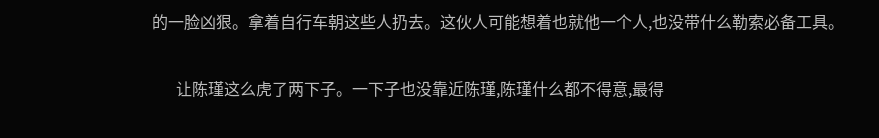的一脸凶狠。拿着自行车朝这些人扔去。这伙人可能想着也就他一个人,也没带什么勒索必备工具。

      让陈瑾这么虎了两下子。一下子也没靠近陈瑾,陈瑾什么都不得意,最得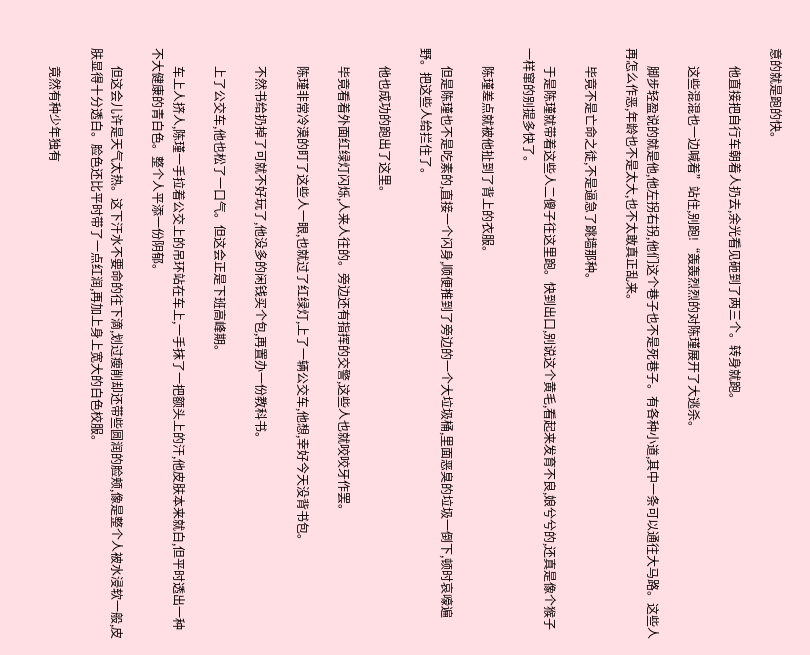意的就是跑的快。

      他直接把自行车朝着人扔去,余光看见砸到了两三个。转身就跑。

      这些混混也一边喊着”站住,别跑!“轰轰烈烈的对陈瑾展开了大逃杀。

      脚步轻盈说的就是他,他左拐右拐,他们这个巷子也不是死巷子。有各种小道,其中一条可以通往大马路。这些人再怎么作恶,年龄也不是太大,也不太敢真正乱来。

      毕竟不是亡命之徒,不是逼急了跳墙那种。

      于是陈瑾就带着这些人二傻子往这里跑。快到出口,别说这个黄毛,看起来发育不良,娘兮兮的,还真是像个猴子一样窜的别提多快了。

      陈瑾差点就被他扯到了背上的衣服。

      但是陈瑾也不是吃素的,直接一个闪身,顺便推到了旁边的一个大垃圾桶,里面恶臭的垃圾一倒下,顿时哀嚎遍野。把这些人给拦住了。

      他也成功的跑出了这里。

      毕竟看着外面红绿灯闪烁,人来人往的。旁边还有指挥的交警,这些人也就咬咬牙作罢。

      陈瑾非常冷漠的盯了这些人一眼,也就过了红绿灯,上了一辆公交车,他想,幸好今天没背书包。

      不然书给扔掉了可就不好玩了,他没多的闲钱买个包,再置办一份教科书。

      上了公交车,他也松了一口气。但这会正是下班高峰期。

      车上人挤人,陈瑾一手拉着公交上的吊环站在车上,一手抹了一把额头上的汗,他皮肤本来就白,但平时透出一种不大健康的青白色。整个人平添一份阴郁。

      但这会儿许是天气太热。这下汗水不要命的往下滴,划过瘦削却还带些圆润的脸颊,像是整个人被水浸软一般,皮肤显得十分透白。脸色还比平时带了一点红润,再加上身上宽大的白色校服。

      竟然有种少年独有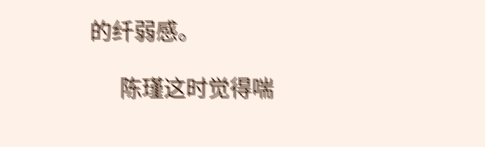的纤弱感。

      陈瑾这时觉得喘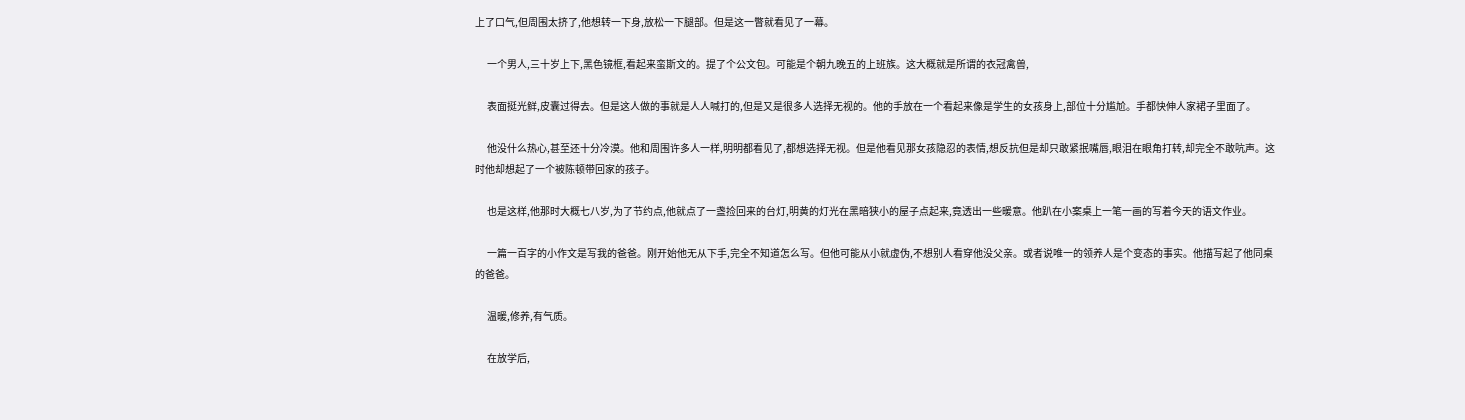上了口气,但周围太挤了,他想转一下身,放松一下腿部。但是这一瞥就看见了一幕。

      一个男人,三十岁上下,黑色镜框,看起来蛮斯文的。提了个公文包。可能是个朝九晚五的上班族。这大概就是所谓的衣冠禽兽,

      表面挺光鲜,皮囊过得去。但是这人做的事就是人人喊打的,但是又是很多人选择无视的。他的手放在一个看起来像是学生的女孩身上,部位十分尴尬。手都快伸人家裙子里面了。

      他没什么热心,甚至还十分冷漠。他和周围许多人一样,明明都看见了,都想选择无视。但是他看见那女孩隐忍的表情,想反抗但是却只敢紧抿嘴唇,眼泪在眼角打转,却完全不敢吭声。这时他却想起了一个被陈顿带回家的孩子。

      也是这样,他那时大概七八岁,为了节约点,他就点了一盏捡回来的台灯,明黄的灯光在黑暗狭小的屋子点起来,竟透出一些暖意。他趴在小案桌上一笔一画的写着今天的语文作业。

      一篇一百字的小作文是写我的爸爸。刚开始他无从下手,完全不知道怎么写。但他可能从小就虚伪,不想别人看穿他没父亲。或者说唯一的领养人是个变态的事实。他描写起了他同桌的爸爸。

      温暖,修养,有气质。

      在放学后,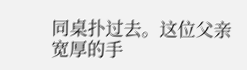同桌扑过去。这位父亲宽厚的手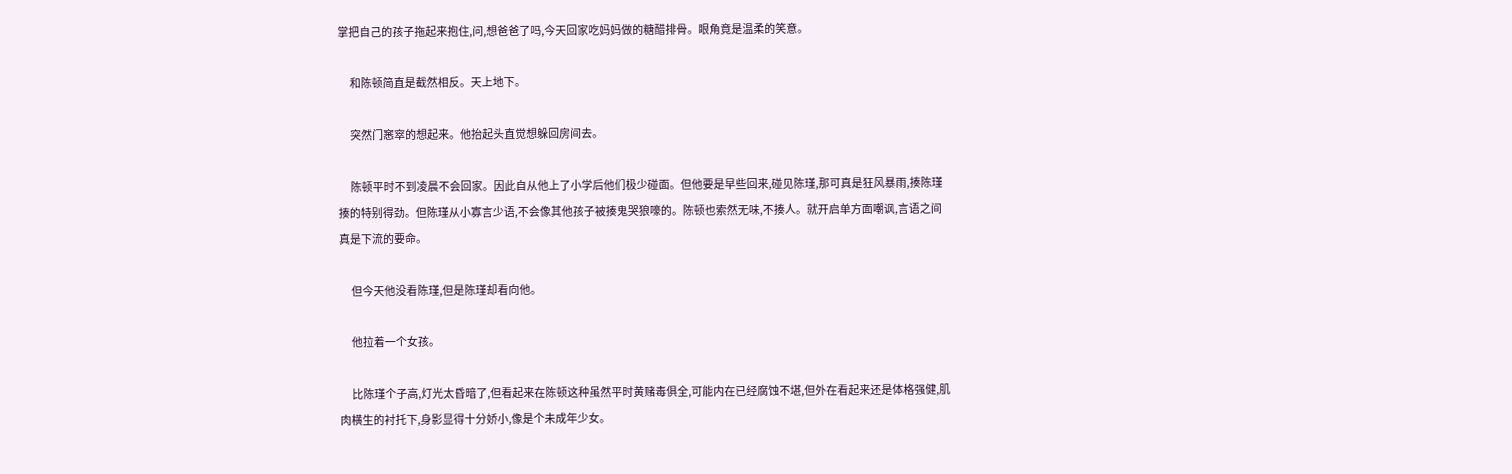掌把自己的孩子拖起来抱住,问,想爸爸了吗,今天回家吃妈妈做的糖醋排骨。眼角竟是温柔的笑意。

      和陈顿简直是截然相反。天上地下。

      突然门窸窣的想起来。他抬起头直觉想躲回房间去。

      陈顿平时不到凌晨不会回家。因此自从他上了小学后他们极少碰面。但他要是早些回来,碰见陈瑾,那可真是狂风暴雨,揍陈瑾揍的特别得劲。但陈瑾从小寡言少语,不会像其他孩子被揍鬼哭狼嚎的。陈顿也索然无味,不揍人。就开启单方面嘲讽,言语之间真是下流的要命。

      但今天他没看陈瑾,但是陈瑾却看向他。

      他拉着一个女孩。

      比陈瑾个子高,灯光太昏暗了,但看起来在陈顿这种虽然平时黄赌毒俱全,可能内在已经腐蚀不堪,但外在看起来还是体格强健,肌肉横生的衬托下,身影显得十分娇小,像是个未成年少女。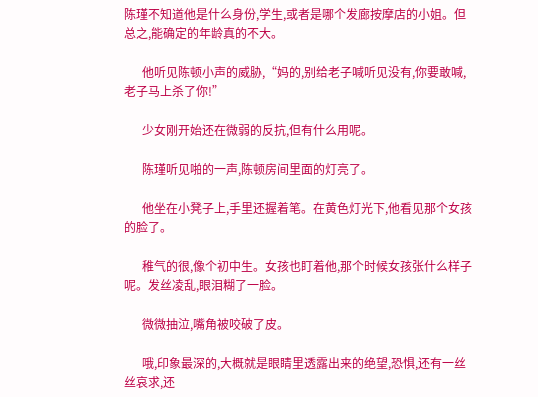陈瑾不知道他是什么身份,学生,或者是哪个发廊按摩店的小姐。但总之,能确定的年龄真的不大。

      他听见陈顿小声的威胁,“妈的,别给老子喊听见没有,你要敢喊,老子马上杀了你!”

      少女刚开始还在微弱的反抗,但有什么用呢。

      陈瑾听见啪的一声,陈顿房间里面的灯亮了。

      他坐在小凳子上,手里还握着笔。在黄色灯光下,他看见那个女孩的脸了。

      稚气的很,像个初中生。女孩也盯着他,那个时候女孩张什么样子呢。发丝凌乱,眼泪糊了一脸。

      微微抽泣,嘴角被咬破了皮。

      哦,印象最深的,大概就是眼睛里透露出来的绝望,恐惧,还有一丝丝哀求,还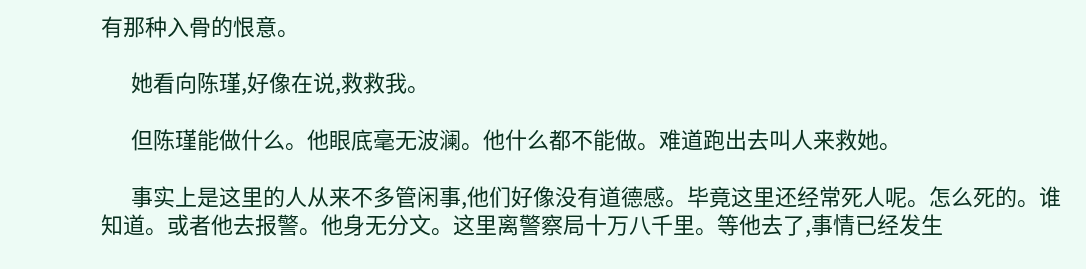有那种入骨的恨意。

      她看向陈瑾,好像在说,救救我。

      但陈瑾能做什么。他眼底毫无波澜。他什么都不能做。难道跑出去叫人来救她。

      事实上是这里的人从来不多管闲事,他们好像没有道德感。毕竟这里还经常死人呢。怎么死的。谁知道。或者他去报警。他身无分文。这里离警察局十万八千里。等他去了,事情已经发生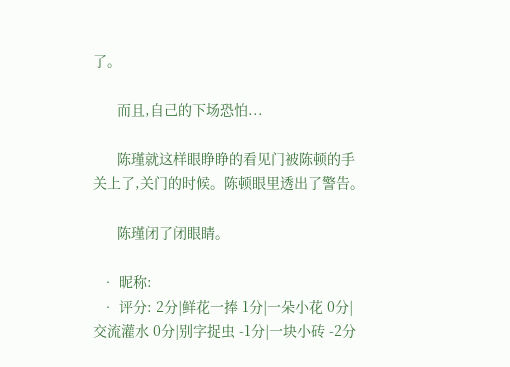了。

      而且,自己的下场恐怕...

      陈瑾就这样眼睁睁的看见门被陈顿的手关上了,关门的时候。陈顿眼里透出了警告。

      陈瑾闭了闭眼睛。

  • 昵称:
  • 评分: 2分|鲜花一捧 1分|一朵小花 0分|交流灌水 0分|别字捉虫 -1分|一块小砖 -2分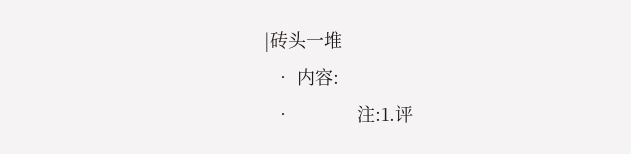|砖头一堆
  • 内容:
  •             注:1.评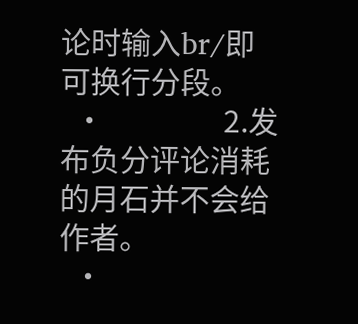论时输入br/即可换行分段。
  •                 2.发布负分评论消耗的月石并不会给作者。
  •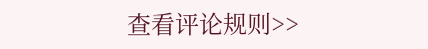查看评论规则>>